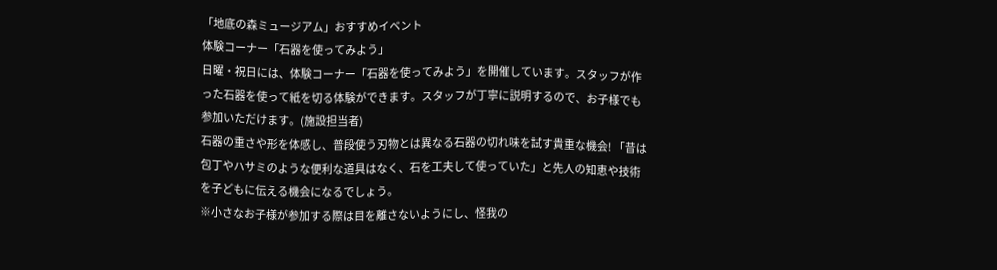「地底の森ミュージアム」おすすめイベント
体験コーナー「石器を使ってみよう」
日曜・祝日には、体験コーナー「石器を使ってみよう」を開催しています。スタッフが作った石器を使って紙を切る体験ができます。スタッフが丁寧に説明するので、お子様でも参加いただけます。(施設担当者)
石器の重さや形を体感し、普段使う刃物とは異なる石器の切れ味を試す貴重な機会! 「昔は包丁やハサミのような便利な道具はなく、石を工夫して使っていた」と先人の知恵や技術を子どもに伝える機会になるでしょう。
※小さなお子様が参加する際は目を離さないようにし、怪我の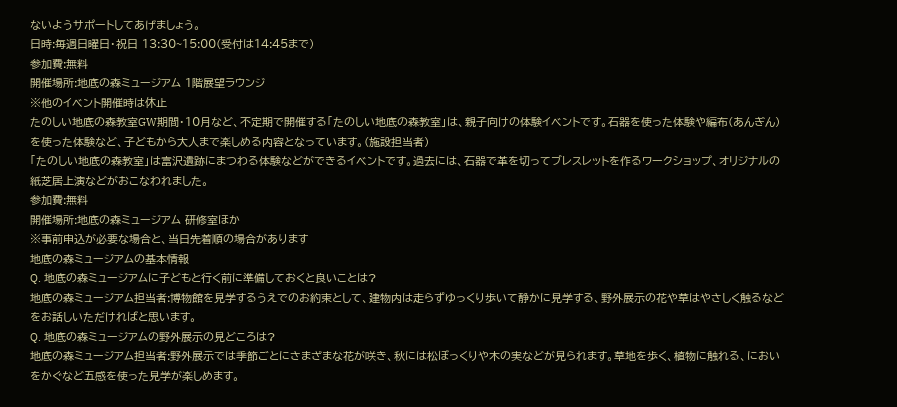ないようサポートしてあげましょう。
日時:毎週日曜日・祝日 13:30~15:00(受付は14:45まで)
参加費:無料
開催場所:地底の森ミュージアム 1階展望ラウンジ
※他のイベント開催時は休止
たのしい地底の森教室GW期間・10月など、不定期で開催する「たのしい地底の森教室」は、親子向けの体験イベントです。石器を使った体験や編布(あんぎん)を使った体験など、子どもから大人まで楽しめる内容となっています。(施設担当者)
「たのしい地底の森教室」は富沢遺跡にまつわる体験などができるイベントです。過去には、石器で革を切ってブレスレットを作るワークショップ、オリジナルの紙芝居上演などがおこなわれました。
参加費:無料
開催場所:地底の森ミュージアム 研修室ほか
※事前申込が必要な場合と、当日先着順の場合があります
地底の森ミュージアムの基本情報
Q. 地底の森ミュージアムに子どもと行く前に準備しておくと良いことは?
地底の森ミュージアム担当者:博物館を見学するうえでのお約束として、建物内は走らずゆっくり歩いて静かに見学する、野外展示の花や草はやさしく触るなどをお話しいただければと思います。
Q. 地底の森ミュージアムの野外展示の見どころは?
地底の森ミュージアム担当者:野外展示では季節ごとにさまざまな花が咲き、秋には松ぼっくりや木の実などが見られます。草地を歩く、植物に触れる、においをかぐなど五感を使った見学が楽しめます。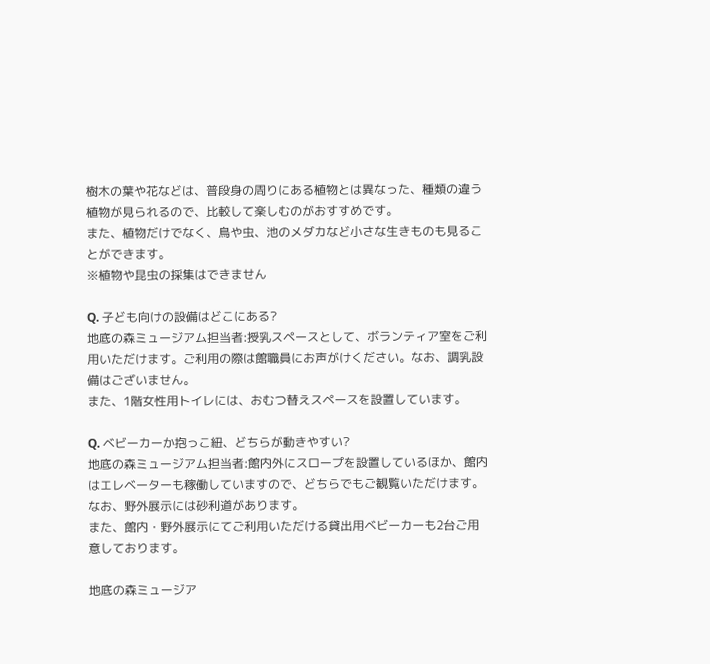樹木の葉や花などは、普段身の周りにある植物とは異なった、種類の違う植物が見られるので、比較して楽しむのがおすすめです。
また、植物だけでなく、鳥や虫、池のメダカなど小さな生きものも見ることができます。
※植物や昆虫の採集はできません

Q. 子ども向けの設備はどこにある?
地底の森ミュージアム担当者:授乳スペースとして、ボランティア室をご利用いただけます。ご利用の際は館職員にお声がけください。なお、調乳設備はございません。
また、1階女性用トイレには、おむつ替えスペースを設置しています。

Q. ベビーカーか抱っこ紐、どちらが動きやすい?
地底の森ミュージアム担当者:館内外にスロープを設置しているほか、館内はエレベーターも稼働していますので、どちらでもご観覧いただけます。なお、野外展示には砂利道があります。
また、館内・野外展示にてご利用いただける貸出用ベビーカーも2台ご用意しております。

地底の森ミュージア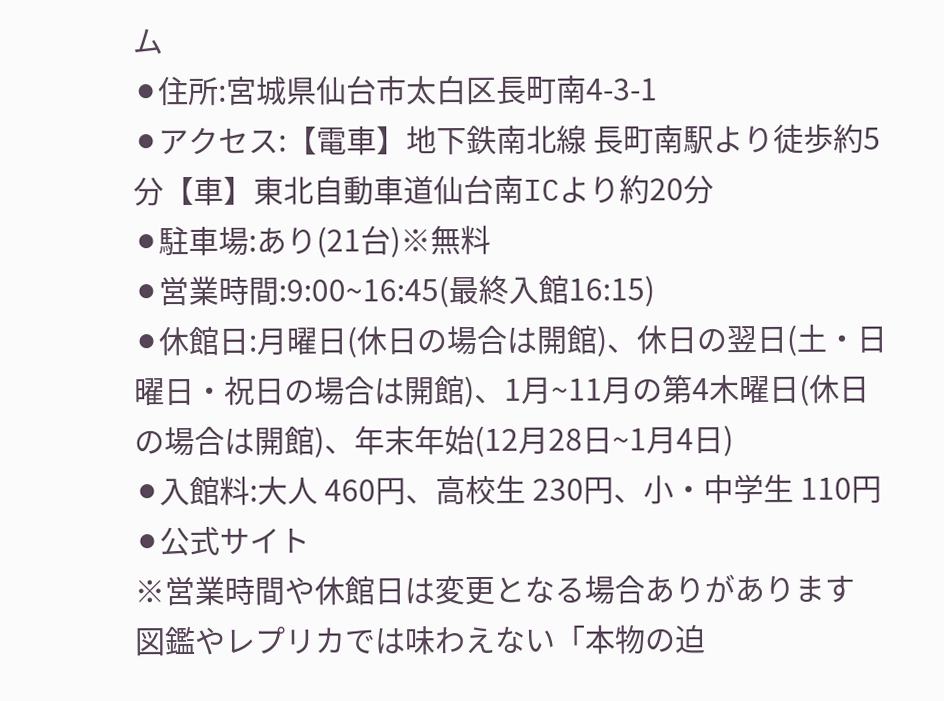ム
⚫住所:宮城県仙台市太白区長町南4-3-1
⚫アクセス:【電車】地下鉄南北線 長町南駅より徒歩約5分【車】東北自動車道仙台南ICより約20分
⚫駐車場:あり(21台)※無料
⚫営業時間:9:00~16:45(最終入館16:15)
⚫休館日:月曜日(休日の場合は開館)、休日の翌日(土・日曜日・祝日の場合は開館)、1月~11月の第4木曜日(休日の場合は開館)、年末年始(12月28日~1月4日)
⚫入館料:大人 460円、高校生 230円、小・中学生 110円
⚫公式サイト
※営業時間や休館日は変更となる場合ありがあります
図鑑やレプリカでは味わえない「本物の迫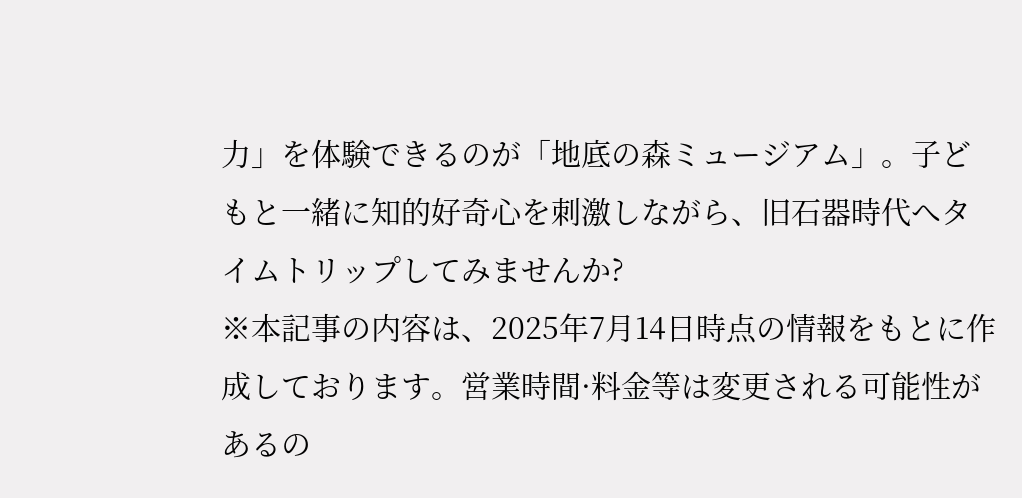力」を体験できるのが「地底の森ミュージアム」。子どもと一緒に知的好奇心を刺激しながら、旧石器時代へタイムトリップしてみませんか?
※本記事の内容は、2025年7月14日時点の情報をもとに作成しております。営業時間·料金等は変更される可能性があるの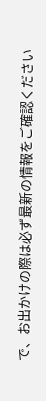で、お出かけの際は必ず最新の情報をご確認ください